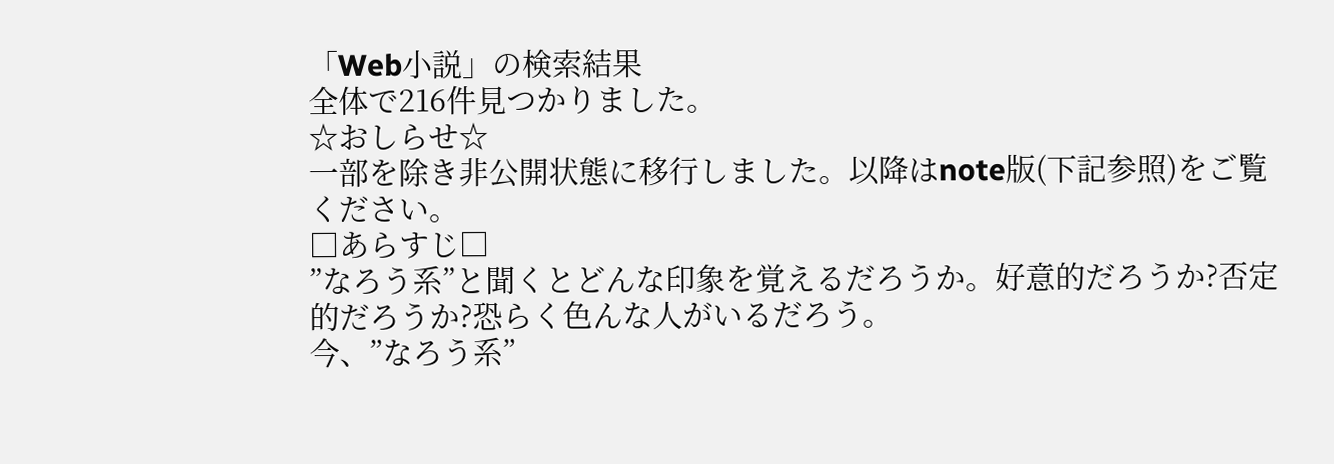「Web小説」の検索結果
全体で216件見つかりました。
☆おしらせ☆
一部を除き非公開状態に移行しました。以降はnote版(下記参照)をご覧ください。
□あらすじ□
”なろう系”と聞くとどんな印象を覚えるだろうか。好意的だろうか?否定的だろうか?恐らく色んな人がいるだろう。
今、”なろう系”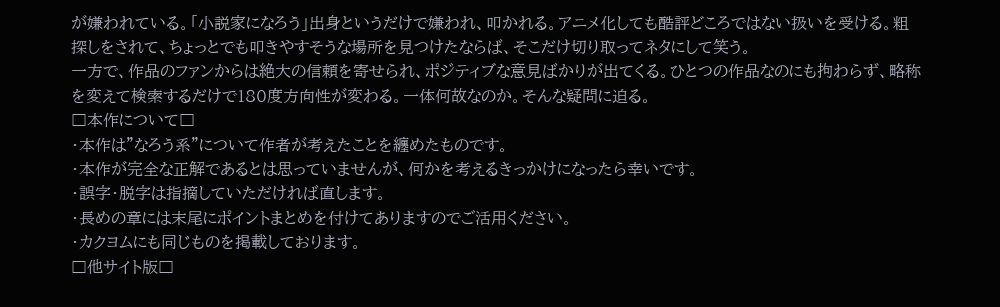が嫌われている。「小説家になろう」出身というだけで嫌われ、叩かれる。アニメ化しても酷評どころではない扱いを受ける。粗探しをされて、ちょっとでも叩きやすそうな場所を見つけたならば、そこだけ切り取ってネタにして笑う。
一方で、作品のファンからは絶大の信頼を寄せられ、ポジティブな意見ばかりが出てくる。ひとつの作品なのにも拘わらず、略称を変えて検索するだけで180度方向性が変わる。一体何故なのか。そんな疑問に迫る。
□本作について□
・本作は”なろう系”について作者が考えたことを纏めたものです。
・本作が完全な正解であるとは思っていませんが、何かを考えるきっかけになったら幸いです。
・誤字・脱字は指摘していただければ直します。
・長めの章には末尾にポイントまとめを付けてありますのでご活用ください。
・カクヨムにも同じものを掲載しております。
□他サイト版□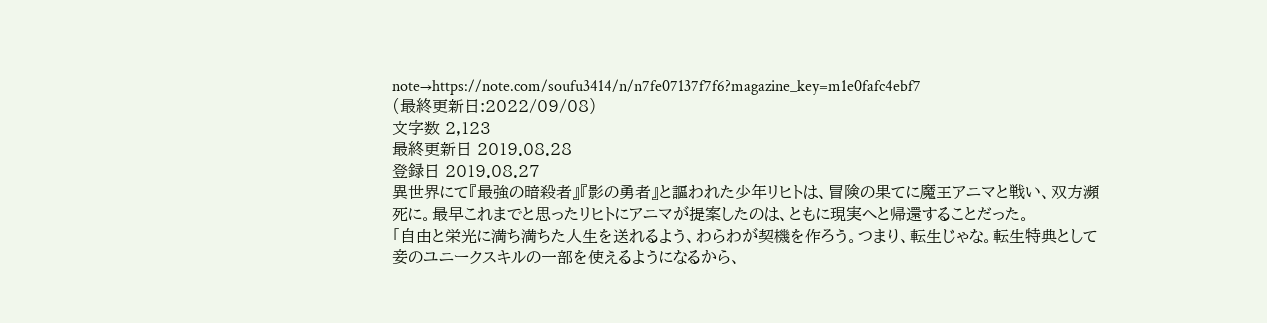note→https://note.com/soufu3414/n/n7fe07137f7f6?magazine_key=m1e0fafc4ebf7
(最終更新日:2022/09/08)
文字数 2,123
最終更新日 2019.08.28
登録日 2019.08.27
異世界にて『最強の暗殺者』『影の勇者』と謳われた少年リヒトは、冒険の果てに魔王アニマと戦い、双方瀕死に。最早これまでと思ったリヒトにアニマが提案したのは、ともに現実へと帰還することだった。
「自由と栄光に満ち満ちた人生を送れるよう、わらわが契機を作ろう。つまり、転生じゃな。転生特典として妾のユニークスキルの一部を使えるようになるから、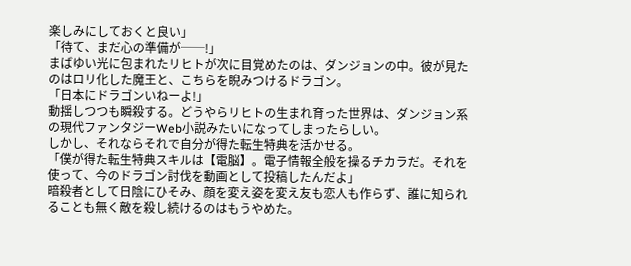楽しみにしておくと良い」
「待て、まだ心の準備が──!」
まばゆい光に包まれたリヒトが次に目覚めたのは、ダンジョンの中。彼が見たのはロリ化した魔王と、こちらを睨みつけるドラゴン。
「日本にドラゴンいねーよ!」
動揺しつつも瞬殺する。どうやらリヒトの生まれ育った世界は、ダンジョン系の現代ファンタジーWeb小説みたいになってしまったらしい。
しかし、それならそれで自分が得た転生特典を活かせる。
「僕が得た転生特典スキルは【電脳】。電子情報全般を操るチカラだ。それを使って、今のドラゴン討伐を動画として投稿したんだよ」
暗殺者として日陰にひそみ、顔を変え姿を変え友も恋人も作らず、誰に知られることも無く敵を殺し続けるのはもうやめた。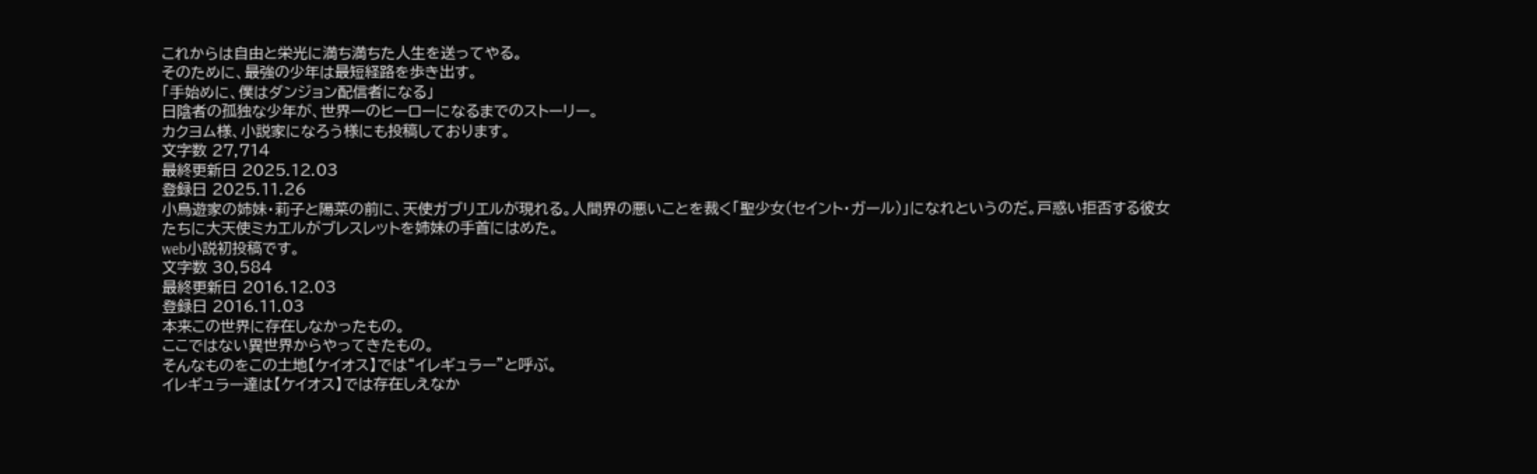これからは自由と栄光に満ち満ちた人生を送ってやる。
そのために、最強の少年は最短経路を歩き出す。
「手始めに、僕はダンジョン配信者になる」
日陰者の孤独な少年が、世界一のヒーローになるまでのストーリー。
カクヨム様、小説家になろう様にも投稿しております。
文字数 27,714
最終更新日 2025.12.03
登録日 2025.11.26
小鳥遊家の姉妹・莉子と陽菜の前に、天使ガブリエルが現れる。人間界の悪いことを裁く「聖少女(セイント・ガール)」になれというのだ。戸惑い拒否する彼女たちに大天使ミカエルがブレスレットを姉妹の手首にはめた。
web小説初投稿です。
文字数 30,584
最終更新日 2016.12.03
登録日 2016.11.03
本来この世界に存在しなかったもの。
ここではない異世界からやってきたもの。
そんなものをこの土地【ケイオス】では“イレギュラー”と呼ぶ。
イレギュラー達は【ケイオス】では存在しえなか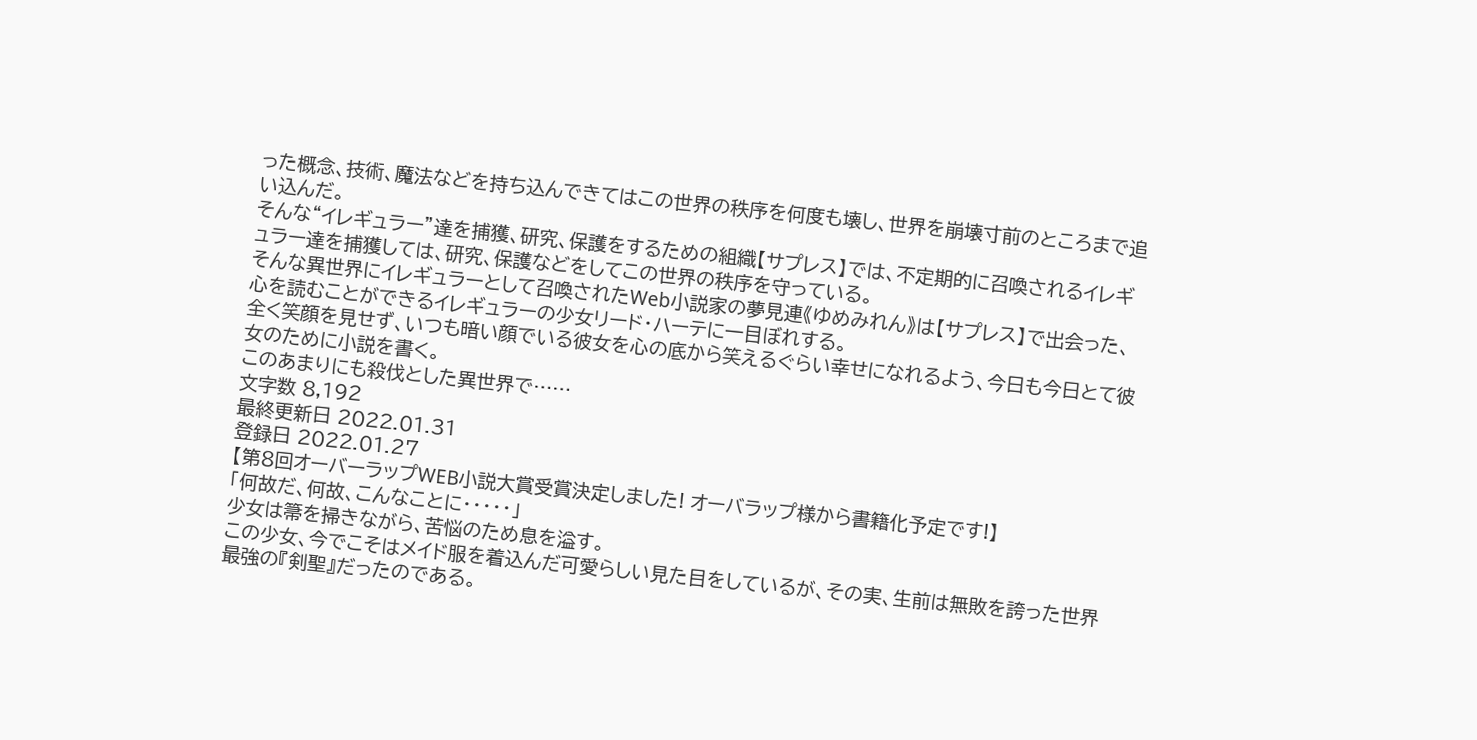った概念、技術、魔法などを持ち込んできてはこの世界の秩序を何度も壊し、世界を崩壊寸前のところまで追い込んだ。
そんな“イレギュラー”達を捕獲、研究、保護をするための組織【サプレス】では、不定期的に召喚されるイレギュラー達を捕獲しては、研究、保護などをしてこの世界の秩序を守っている。
そんな異世界にイレギュラーとして召喚されたWeb小説家の夢見連《ゆめみれん》は【サプレス】で出会った、心を読むことができるイレギュラーの少女リード・ハーテに一目ぼれする。
全く笑顔を見せず、いつも暗い顔でいる彼女を心の底から笑えるぐらい幸せになれるよう、今日も今日とて彼女のために小説を書く。
このあまりにも殺伐とした異世界で……
文字数 8,192
最終更新日 2022.01.31
登録日 2022.01.27
【第8回オーバーラップWEB小説大賞受賞決定しました! オーバラップ様から書籍化予定です!】
「何故だ、何故、こんなことに・・・・・」
少女は箒を掃きながら、苦悩のため息を溢す。
この少女、今でこそはメイド服を着込んだ可愛らしい見た目をしているが、その実、生前は無敗を誇った世界最強の『剣聖』だったのである。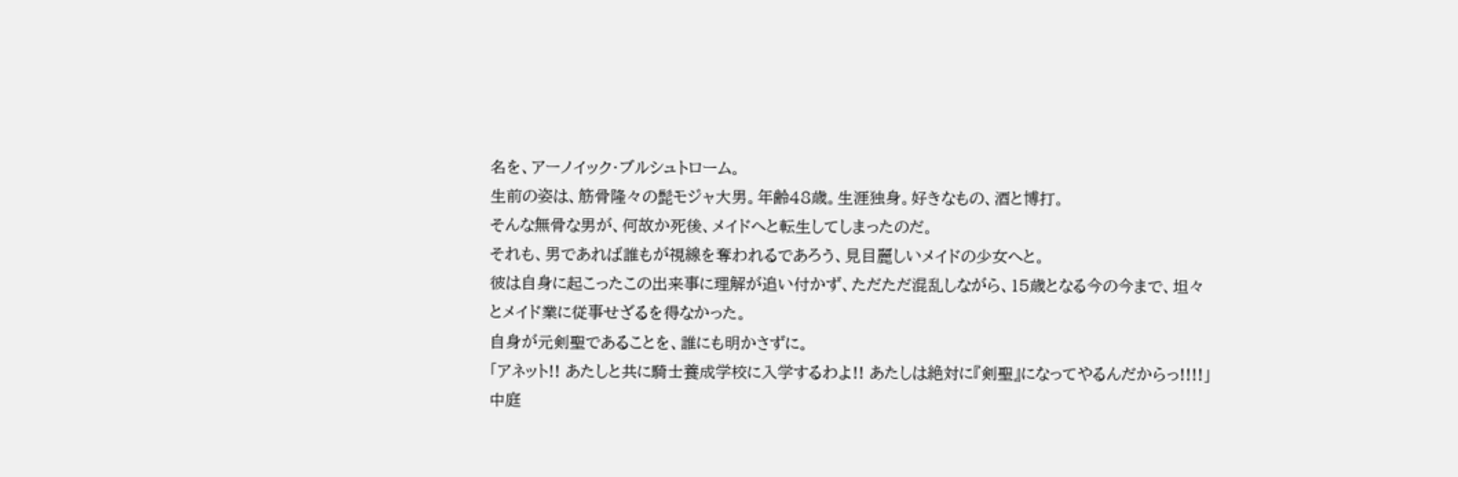名を、アーノイック・ブルシュトローム。
生前の姿は、筋骨隆々の髭モジャ大男。年齢48歳。生涯独身。好きなもの、酒と博打。
そんな無骨な男が、何故か死後、メイドへと転生してしまったのだ。
それも、男であれば誰もが視線を奪われるであろう、見目麗しいメイドの少女へと。
彼は自身に起こったこの出来事に理解が追い付かず、ただただ混乱しながら、15歳となる今の今まで、坦々とメイド業に従事せざるを得なかった。
自身が元剣聖であることを、誰にも明かさずに。
「アネット!! あたしと共に騎士養成学校に入学するわよ!! あたしは絶対に『剣聖』になってやるんだからっ!!!!」
中庭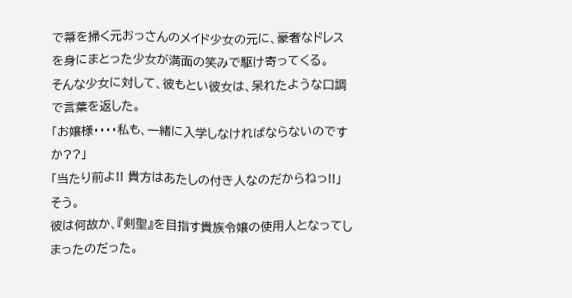で箒を掃く元おっさんのメイド少女の元に、豪奢なドレスを身にまとった少女が満面の笑みで駆け寄ってくる。
そんな少女に対して、彼もとい彼女は、呆れたような口調で言葉を返した。
「お嬢様・・・・私も、一緒に入学しなければならないのですか??」
「当たり前よ!! 貴方はあたしの付き人なのだからねっ!!」
そう。
彼は何故か、『剣聖』を目指す貴族令嬢の使用人となってしまったのだった。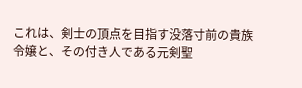これは、剣士の頂点を目指す没落寸前の貴族令嬢と、その付き人である元剣聖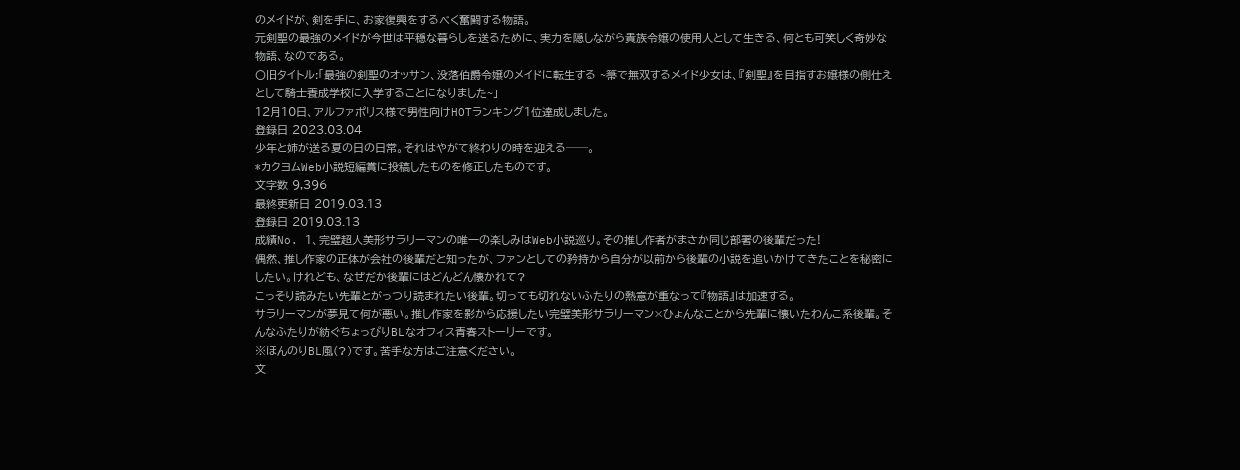のメイドが、剣を手に、お家復興をするべく奮闘する物語。
元剣聖の最強のメイドが今世は平穏な暮らしを送るために、実力を隠しながら貴族令嬢の使用人として生きる、何とも可笑しく奇妙な物語、なのである。
〇旧タイトル:「最強の剣聖のオッサン、没落伯爵令嬢のメイドに転生する ~箒で無双するメイド少女は、『剣聖』を目指すお嬢様の側仕えとして騎士養成学校に入学することになりました~」
12月10日、アルファポリス様で男性向けHOTランキング1位達成しました。
登録日 2023.03.04
少年と姉が送る夏の日の日常。それはやがて終わりの時を迎える──。
*カクヨムWeb小説短編賞に投稿したものを修正したものです。
文字数 9,396
最終更新日 2019.03.13
登録日 2019.03.13
成績No. 1、完璧超人美形サラリーマンの唯一の楽しみはWeb小説巡り。その推し作者がまさか同じ部署の後輩だった!
偶然、推し作家の正体が会社の後輩だと知ったが、ファンとしての矜持から自分が以前から後輩の小説を追いかけてきたことを秘密にしたい。けれども、なぜだか後輩にはどんどん懐かれて?
こっそり読みたい先輩とがっつり読まれたい後輩。切っても切れないふたりの熱意が重なって『物語』は加速する。
サラリーマンが夢見て何が悪い。推し作家を影から応援したい完璧美形サラリーマン×ひょんなことから先輩に懐いたわんこ系後輩。そんなふたりが紡ぐちょっぴりBLなオフィス青春ストーリーです。
※ほんのりBL風(?)です。苦手な方はご注意ください。
文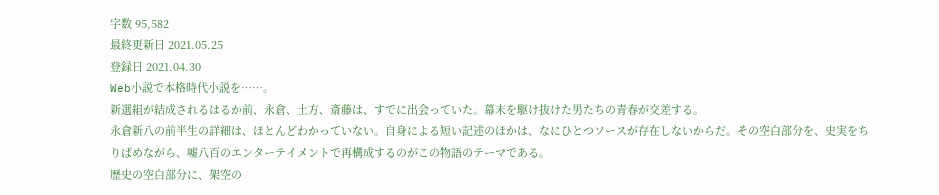字数 95,582
最終更新日 2021.05.25
登録日 2021.04.30
Web小説で本格時代小説を……。
新選組が結成されるはるか前、永倉、土方、斎藤は、すでに出会っていた。幕末を駆け抜けた男たちの青春が交差する。
永倉新八の前半生の詳細は、ほとんどわかっていない。自身による短い記述のほかは、なにひとつソースが存在しないからだ。その空白部分を、史実をちりばめながら、嘘八百のエンターテイメントで再構成するのがこの物語のテーマである。
歴史の空白部分に、架空の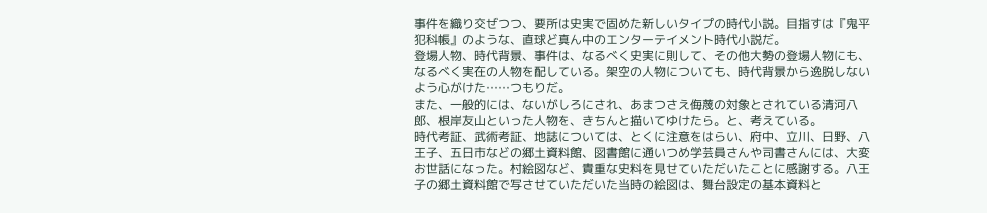事件を織り交ぜつつ、要所は史実で固めた新しいタイプの時代小説。目指すは『鬼平犯科帳』のような、直球ど真ん中のエンターテイメント時代小説だ。
登場人物、時代背景、事件は、なるべく史実に則して、その他大勢の登場人物にも、なるべく実在の人物を配している。架空の人物についても、時代背景から逸脱しないよう心がけた……つもりだ。
また、一般的には、ないがしろにされ、あまつさえ侮蔑の対象とされている清河八郎、根岸友山といった人物を、きちんと描いてゆけたら。と、考えている。
時代考証、武術考証、地誌については、とくに注意をはらい、府中、立川、日野、八王子、五日市などの郷土資料館、図書館に通いつめ学芸員さんや司書さんには、大変お世話になった。村絵図など、貴重な史料を見せていただいたことに感謝する。八王子の郷土資料館で写させていただいた当時の絵図は、舞台設定の基本資料と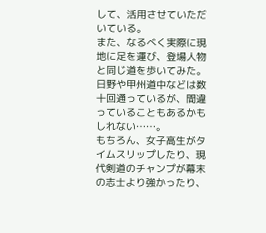して、活用させていただいている。
また、なるべく実際に現地に足を運び、登場人物と同じ道を歩いてみた。日野や甲州道中などは数十回通っているが、間違っていることもあるかもしれない……。
もちろん、女子高生がタイムスリップしたり、現代剣道のチャンプが幕末の志士より強かったり、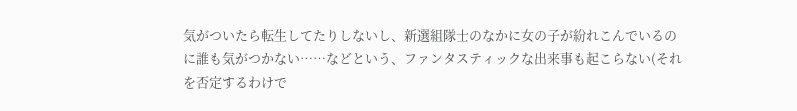気がついたら転生してたりしないし、新選組隊士のなかに女の子が紛れこんでいるのに誰も気がつかない……などという、ファンタスティックな出来事も起こらない(それを否定するわけで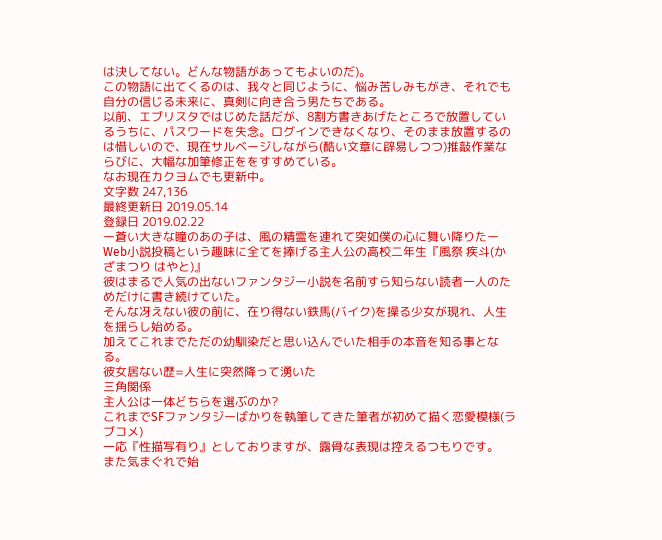は決してない。どんな物語があってもよいのだ)。
この物語に出てくるのは、我々と同じように、悩み苦しみもがき、それでも自分の信じる未来に、真剣に向き合う男たちである。
以前、エブリスタではじめた話だが、8割方書きあげたところで放置しているうちに、パスワードを失念。ログインできなくなり、そのまま放置するのは惜しいので、現在サルベージしながら(酷い文章に辟易しつつ)推敲作業ならびに、大幅な加筆修正ををすすめている。
なお現在カクヨムでも更新中。
文字数 247,136
最終更新日 2019.05.14
登録日 2019.02.22
ー蒼い大きな瞳のあの子は、風の精霊を連れて突如僕の心に舞い降りたー
Web小説投稿という趣味に全てを捧げる主人公の高校二年生『風祭 疾斗(かざまつり はやと)』
彼はまるで人気の出ないファンタジー小説を名前すら知らない読者一人のためだけに書き続けていた。
そんな冴えない彼の前に、在り得ない鉄馬(バイク)を操る少女が現れ、人生を揺らし始める。
加えてこれまでただの幼馴染だと思い込んでいた相手の本音を知る事となる。
彼女居ない歴=人生に突然降って湧いた
三角関係
主人公は一体どちらを選ぶのか?
これまでSFファンタジーばかりを執筆してきた筆者が初めて描く恋愛模様(ラブコメ)
一応『性描写有り』としておりますが、露骨な表現は控えるつもりです。
また気まぐれで始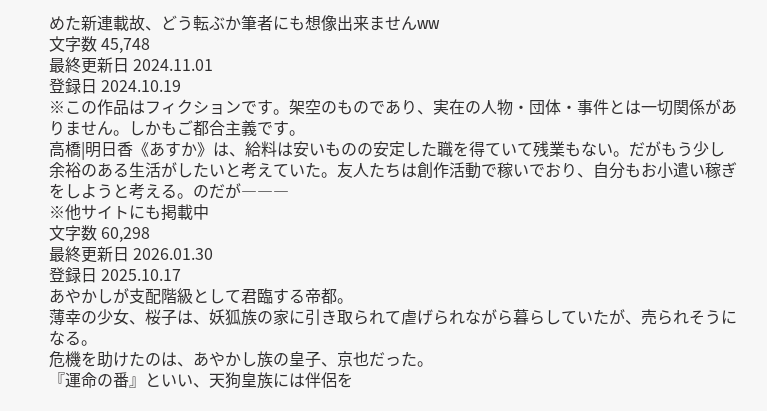めた新連載故、どう転ぶか筆者にも想像出来ませんww
文字数 45,748
最終更新日 2024.11.01
登録日 2024.10.19
※この作品はフィクションです。架空のものであり、実在の人物・団体・事件とは一切関係がありません。しかもご都合主義です。
高橋|明日香《あすか》は、給料は安いものの安定した職を得ていて残業もない。だがもう少し余裕のある生活がしたいと考えていた。友人たちは創作活動で稼いでおり、自分もお小遣い稼ぎをしようと考える。のだが―――
※他サイトにも掲載中
文字数 60,298
最終更新日 2026.01.30
登録日 2025.10.17
あやかしが支配階級として君臨する帝都。
薄幸の少女、桜子は、妖狐族の家に引き取られて虐げられながら暮らしていたが、売られそうになる。
危機を助けたのは、あやかし族の皇子、京也だった。
『運命の番』といい、天狗皇族には伴侶を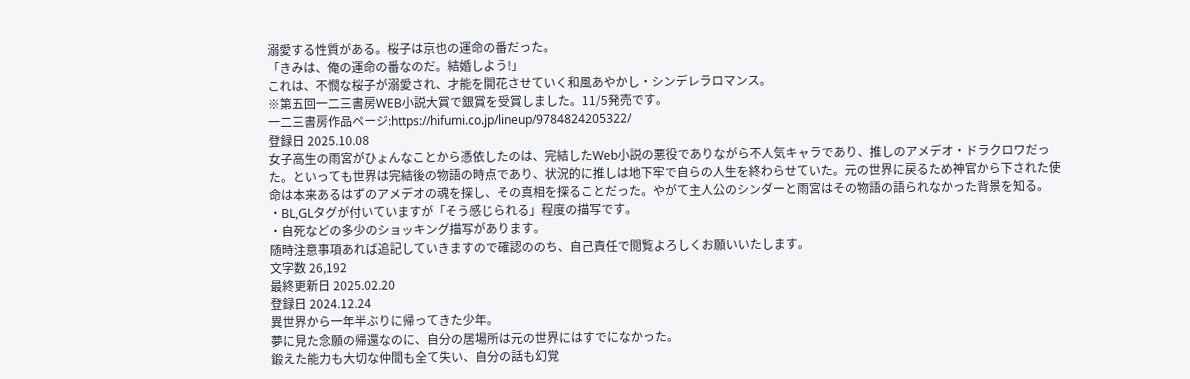溺愛する性質がある。桜子は京也の運命の番だった。
「きみは、俺の運命の番なのだ。結婚しよう!」
これは、不憫な桜子が溺愛され、才能を開花させていく和風あやかし・シンデレラロマンス。
※第五回一二三書房WEB小説大賞で銀賞を受賞しました。11/5発売です。
一二三書房作品ページ:https://hifumi.co.jp/lineup/9784824205322/
登録日 2025.10.08
女子高生の雨宮がひょんなことから憑依したのは、完結したWeb小説の悪役でありながら不人気キャラであり、推しのアメデオ・ドラクロワだった。といっても世界は完結後の物語の時点であり、状況的に推しは地下牢で自らの人生を終わらせていた。元の世界に戻るため神官から下された使命は本来あるはずのアメデオの魂を探し、その真相を探ることだった。やがて主人公のシンダーと雨宮はその物語の語られなかった背景を知る。
・BL,GLタグが付いていますが「そう感じられる」程度の描写です。
・自死などの多少のショッキング描写があります。
随時注意事項あれば追記していきますので確認ののち、自己責任で閲覧よろしくお願いいたします。
文字数 26,192
最終更新日 2025.02.20
登録日 2024.12.24
異世界から一年半ぶりに帰ってきた少年。
夢に見た念願の帰還なのに、自分の居場所は元の世界にはすでになかった。
鍛えた能力も大切な仲間も全て失い、自分の話も幻覚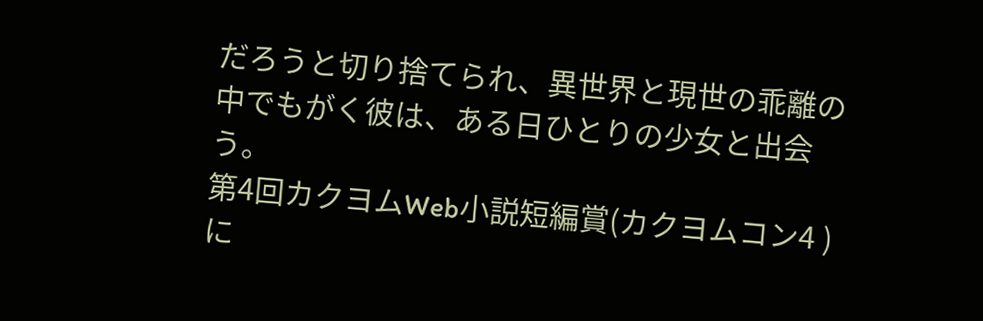だろうと切り捨てられ、異世界と現世の乖離の中でもがく彼は、ある日ひとりの少女と出会う。
第4回カクヨムWeb小説短編賞(カクヨムコン4 )に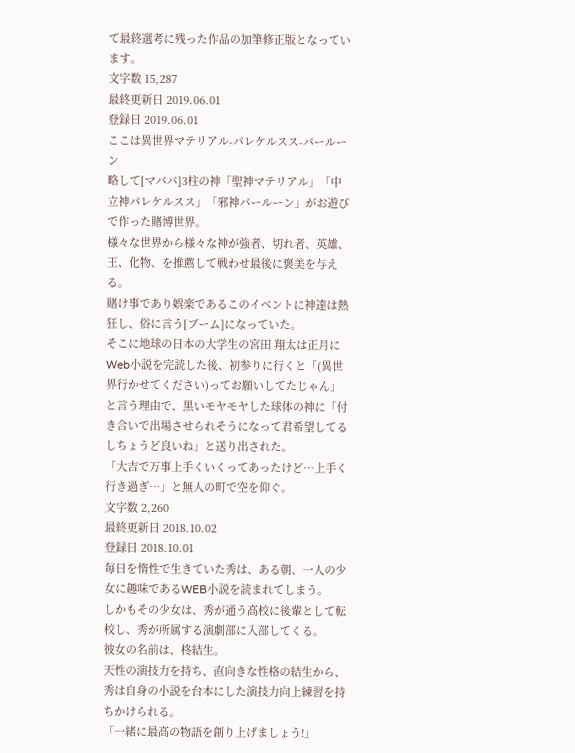て最終選考に残った作品の加筆修正版となっています。
文字数 15,287
最終更新日 2019.06.01
登録日 2019.06.01
ここは異世界マテリアル-パレケルスス-パールーン
略して[マパパ]3柱の神「聖神マテリアル」「中立神パレケルスス」「邪神パールーン」がお遊びで作った賭博世界。
様々な世界から様々な神が強者、切れ者、英雄、王、化物、を推薦して戦わせ最後に褒美を与える。
賭け事であり娯楽であるこのイベントに神達は熱狂し、俗に言う[ブーム]になっていた。
そこに地球の日本の大学生の宮田 翔太は正月にWeb小説を完読した後、初参りに行くと「(異世界行かせてください)ってお願いしてたじゃん」と言う理由で、黒いモヤモヤした球体の神に「付き合いで出場させられそうになって君希望してるしちょうど良いね」と送り出された。
「大吉で万事上手くいくってあったけど…上手く行き過ぎ…」と無人の町で空を仰ぐ。
文字数 2,260
最終更新日 2018.10.02
登録日 2018.10.01
毎日を惰性で生きていた秀は、ある朝、一人の少女に趣味であるWEB小説を読まれてしまう。
しかもその少女は、秀が通う高校に後輩として転校し、秀が所属する演劇部に入部してくる。
彼女の名前は、柊結生。
天性の演技力を持ち、直向きな性格の結生から、秀は自身の小説を台本にした演技力向上練習を持ちかけられる。
「一緒に最高の物語を創り上げましょう!」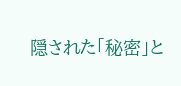隠された「秘密」と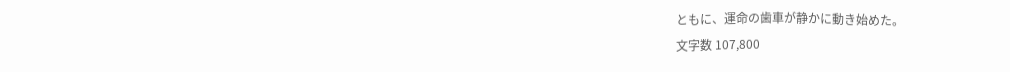ともに、運命の歯車が静かに動き始めた。
文字数 107,800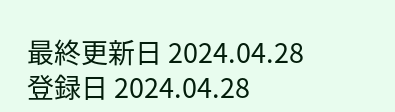最終更新日 2024.04.28
登録日 2024.04.28